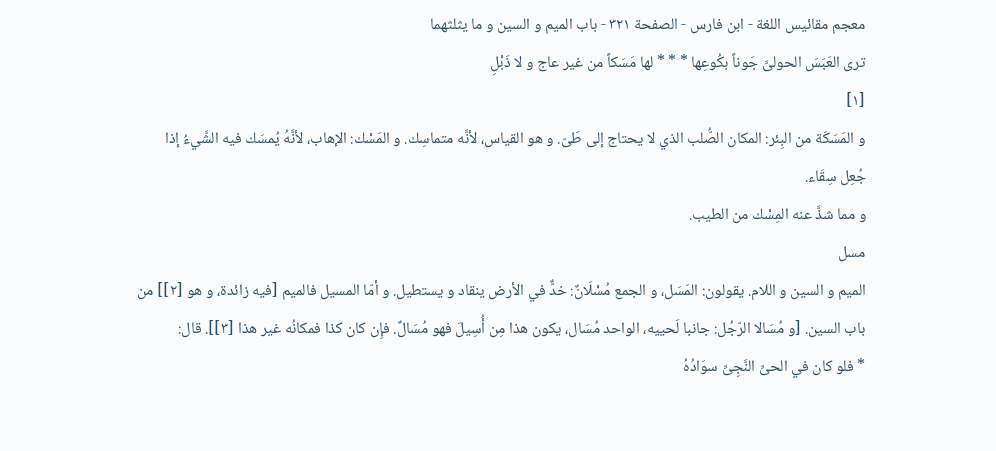معجم مقائيس اللغة - ابن فارس - الصفحة ٣٢١ - باب الميم و السين و ما يثلثهما
ترى العَبَسَ الحولىَّ جَوناً بكُوعِها * * * لها مَسَكاً من غير عاج و لا ذَبْلِ
[١]
و المَسَكَة من البِئر: المكان الصُّلب الذي لا يحتاج إلى طَىّ. و هو القياس، لأنَّه متماسِك. و المَسْك: الإهاب، لأنَّهُ يُمسَك فيه الشَّيءُ إذا جُعِل سِقَاء.
و مما شذَّ عنه المِسْك من الطيب.
مسل
الميم و السين و اللام. يقولون: المَسَل، و الجمع مُسْلَانٌ: خدٌّ في الأرض ينقاد و يستطيل. و أمّا المسيل فالميم [فيه زائدة، و هو [٢]] من باب السين. [و مُسَالا الرّجُل: جانبا لَحييه، الواحد مُسَال، يكون هذا مِن أُسِيلَ فهو مُسَالٌ. فإِن كان كذا فمكانُه غير هذا [٣]]. قال:
* فلو كان في الحىِّ النَّجِىِّ سوَادُهُ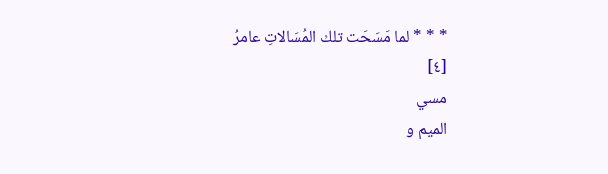* * * لما مَسَحَت تلك المُسَالاتِ عامرُ
[٤]
مسي
الميم و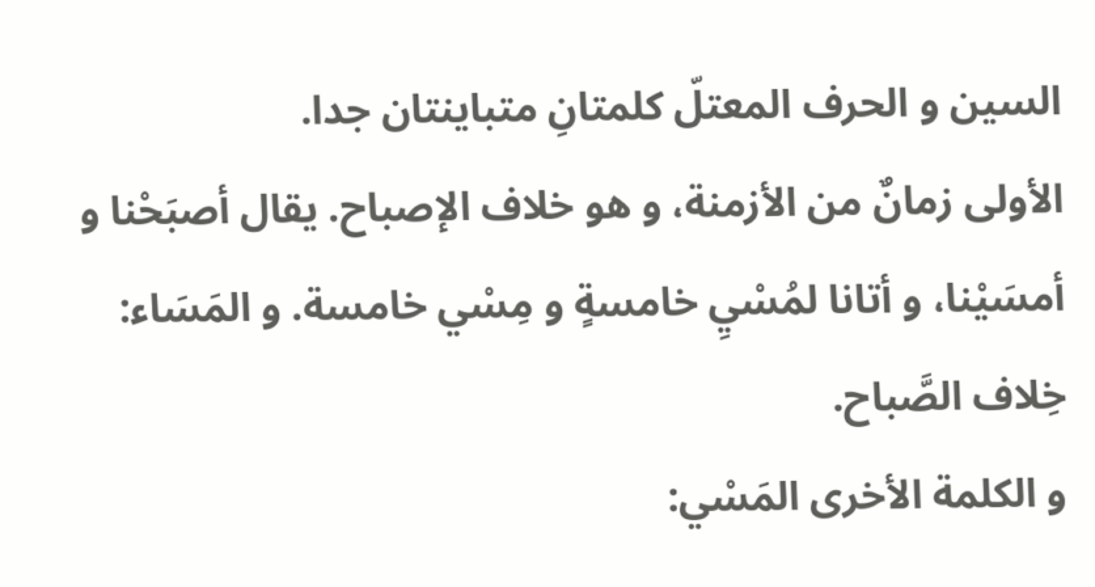السين و الحرف المعتلّ كلمتانِ متباينتان جدا.
الأولى زمانٌ من الأزمنة، و هو خلاف الإصباح. يقال أصبَحْنا و أمسَيْنا، و أتانا لمُسْيِ خامسةٍ و مِسْي خامسة. و المَسَاء: خِلاف الصَّباح.
و الكلمة الأخرى المَسْي: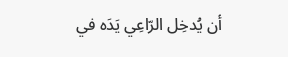أن يُدخِل الرّاعِي يَدَه في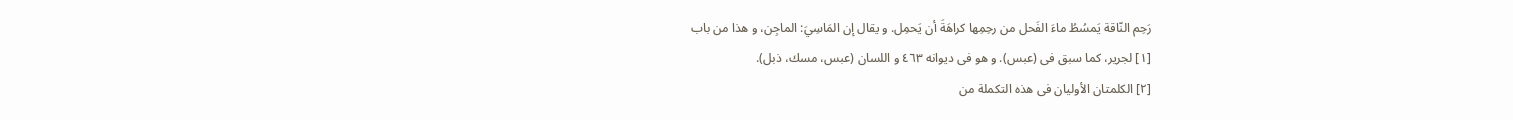رَحِم النّاقة يَمسُطُ ماءَ الفَحل من رحِمِها كراهَةَ أن يَحمِل. و يقال إن المَاسِيَ: الماجِن، و هذا من باب
[١] لجرير، كما سبق فى (عبس). و هو فى ديوانه ٤٦٣ و اللسان (عبس، مسك، ذبل).
[٢] الكلمتان الأوليان فى هذه التكملة من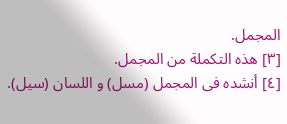المجمل.
[٣] هذه التكملة من المجمل.
[٤] أنشده فى المجمل (مسل) و اللسان (سيل).